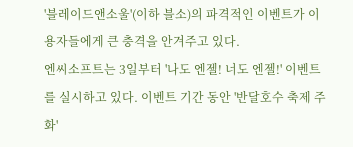'블레이드앤소울'(이하 블소)의 파격적인 이벤트가 이용자들에게 큰 충격을 안겨주고 있다.
엔씨소프트는 3일부터 '나도 엔젤! 너도 엔젤!' 이벤트를 실시하고 있다. 이벤트 기간 동안 '반달호수 축제 주화'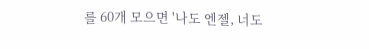를 60개 모으면 '나도 엔젤, 너도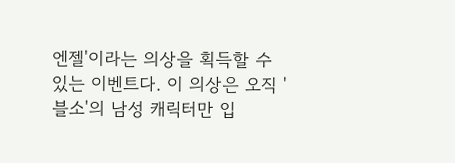엔젤'이라는 의상을 획득할 수 있는 이벤트다. 이 의상은 오직 '블소'의 남성 캐릭터만 입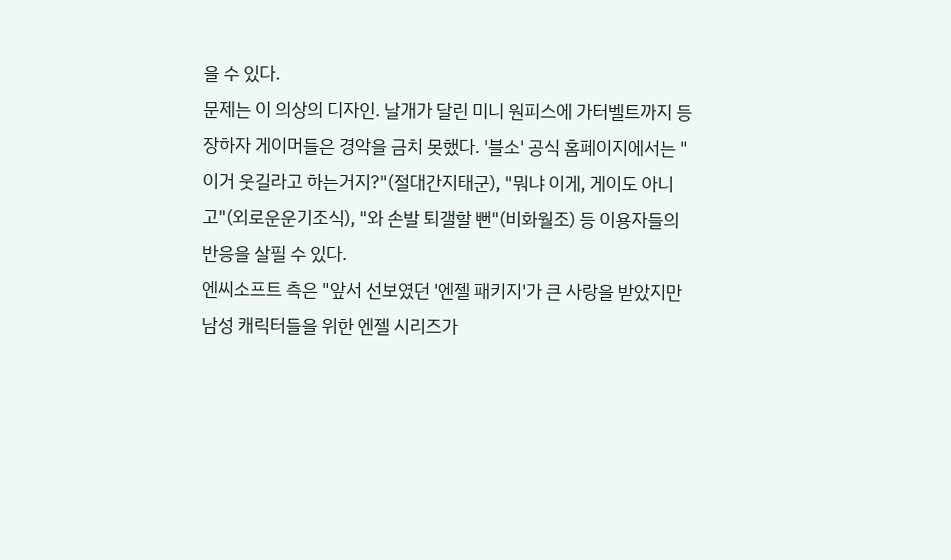을 수 있다.
문제는 이 의상의 디자인. 날개가 달린 미니 원피스에 가터벨트까지 등장하자 게이머들은 경악을 금치 못했다. '블소' 공식 홈페이지에서는 "이거 웃길라고 하는거지?"(절대간지태군), "뭐냐 이게, 게이도 아니고"(외로운운기조식), "와 손발 퇴갤할 뻔"(비화월조) 등 이용자들의 반응을 살필 수 있다.
엔씨소프트 측은 "앞서 선보였던 '엔젤 패키지'가 큰 사랑을 받았지만 남성 캐릭터들을 위한 엔젤 시리즈가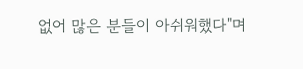없어 많은 분들이 아쉬워했다"며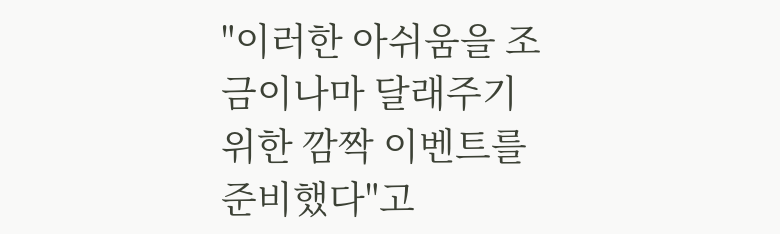"이러한 아쉬움을 조금이나마 달래주기 위한 깜짝 이벤트를 준비했다"고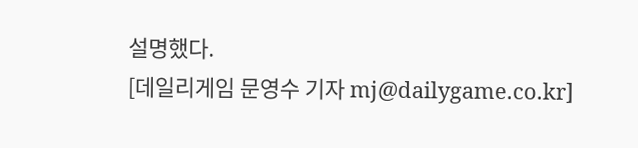설명했다.
[데일리게임 문영수 기자 mj@dailygame.co.kr]